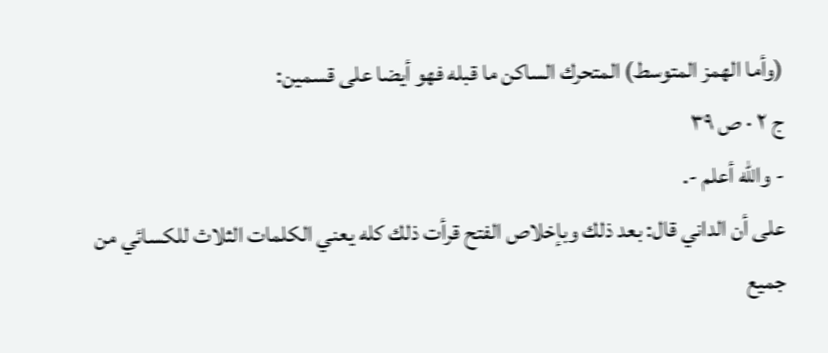(وأما الهمز المتوسط) المتحرك الساكن ما قبله فهو أيضا على قسمين:
ج ٢ · ص ٣٩
- والله أعلم -.
على أن الداني قال: بعد ذلك وبإخلاص الفتح قرأت ذلك كله يعني الكلمات الثلاث للكسائي من جميع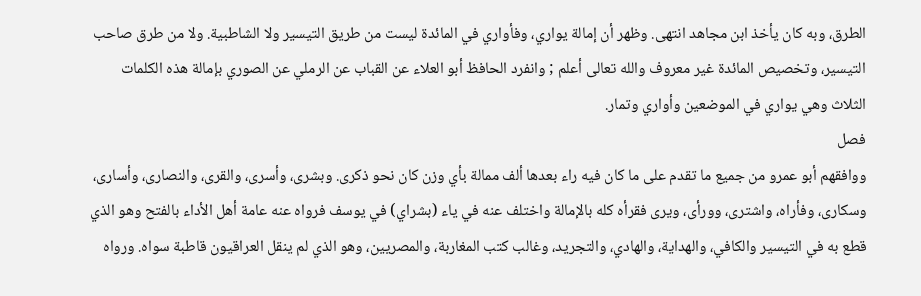الطرق، وبه كان يأخذ ابن مجاهد انتهى. وظهر أن إمالة يواري، وفأواري في المائدة ليست من طريق التيسير ولا الشاطبية. ولا من طرق صاحب التيسير، وتخصيص المائدة غير معروف والله تعالى أعلم ; وانفرد الحافظ أبو العلاء عن القباب عن الرملي عن الصوري بإمالة هذه الكلمات الثلاث وهي يواري في الموضعين وأواري وتمار.
فصل
ووافقهم أبو عمرو من جميع ما تقدم على ما كان فيه راء بعدها ألف ممالة بأي وزن كان نحو ذكرى. وبشرى، وأسرى، والقرى، والنصارى، وأسارى، وسكارى، وفأراه، واشترى، وورأى، ويرى فقرأه كله بالإمالة واختلف عنه في ياء (بشراي) في يوسف فرواه عنه عامة أهل الأداء بالفتح وهو الذي قطع به في التيسير والكافي، والهداية، والهادي، والتجريد، وغالب كتب المغاربة، والمصريين، وهو الذي لم ينقل العراقيون قاطبة سواه. ورواه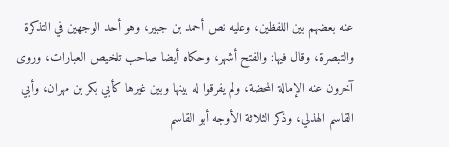عنه بعضهم بين اللفظين، وعليه نص أحمد بن جبير، وهو أحد الوجهين في التذكرة والتبصرة، وقال فيها: والفتح أشهر، وحكاه أيضا صاحب تلخيص العبارات، وروى آخرون عنه الإمالة المحضة، ولم يفرقوا له بينها وبين غيرها كأبي بكر بن مهران، وأبي القاسم الهذلي، وذكر الثلاثة الأوجه أبو القاسم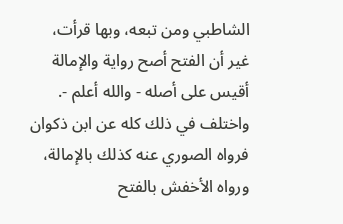الشاطبي ومن تبعه، وبها قرأت، غير أن الفتح أصح رواية والإمالة أقيس على أصله - والله أعلم -.
واختلف في ذلك كله عن ابن ذكوان فرواه الصوري عنه كذلك بالإمالة، ورواه الأخفش بالفتح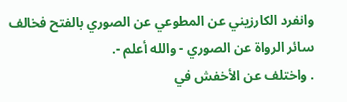وانفرد الكارزيني عن المطوعي عن الصوري بالفتح فخالف سائر الرواة عن الصوري - والله أعلم -.
. واختلف عن الأخفش في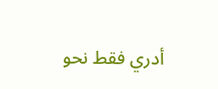أدري فقط نحو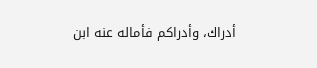أدراك، وأدراكم فأماله عنه ابن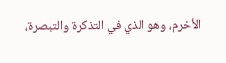الأخرم، وهو الذي في التذكرة والتبصرة،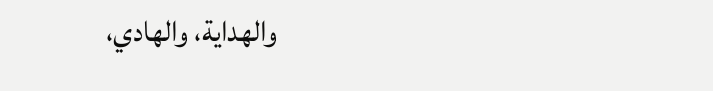والهداية، والهادي،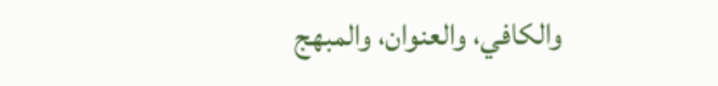والكافي، والعنوان، والمبهج